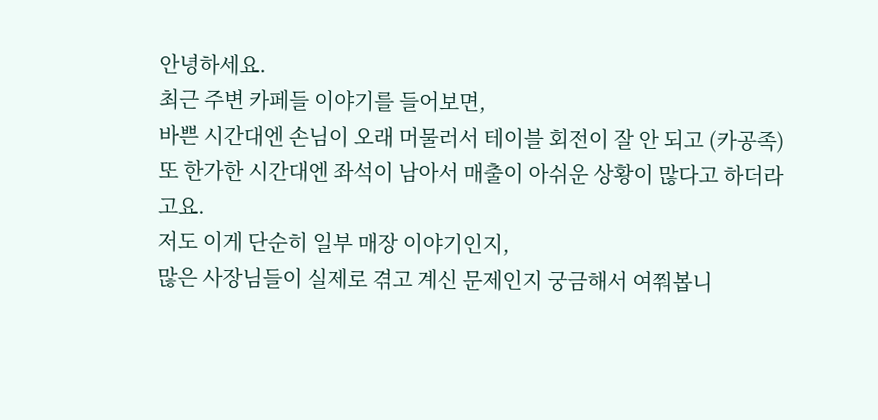안녕하세요.
최근 주변 카페들 이야기를 들어보면,
바쁜 시간대엔 손님이 오래 머물러서 테이블 회전이 잘 안 되고 (카공족)
또 한가한 시간대엔 좌석이 남아서 매출이 아쉬운 상황이 많다고 하더라고요.
저도 이게 단순히 일부 매장 이야기인지,
많은 사장님들이 실제로 겪고 계신 문제인지 궁금해서 여쭤봅니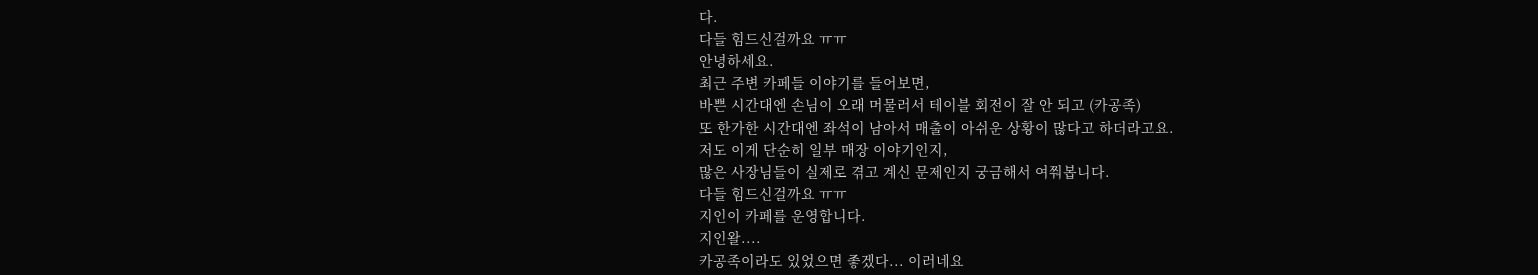다.
다들 힘드신걸까요 ㅠㅠ
안녕하세요.
최근 주변 카페들 이야기를 들어보면,
바쁜 시간대엔 손님이 오래 머물러서 테이블 회전이 잘 안 되고 (카공족)
또 한가한 시간대엔 좌석이 남아서 매출이 아쉬운 상황이 많다고 하더라고요.
저도 이게 단순히 일부 매장 이야기인지,
많은 사장님들이 실제로 겪고 계신 문제인지 궁금해서 여쭤봅니다.
다들 힘드신걸까요 ㅠㅠ
지인이 카페를 운영합니다.
지인왈....
카공족이라도 있었으면 좋겠다... 이러네요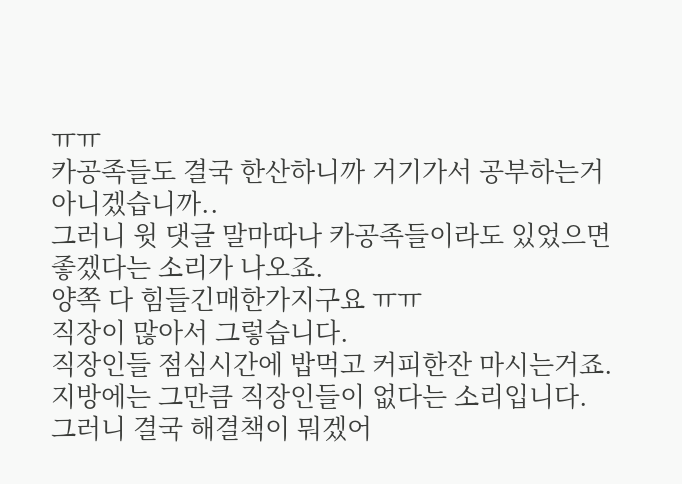ㅠㅠ
카공족들도 결국 한산하니까 거기가서 공부하는거 아니겠습니까..
그러니 윗 댓글 말마따나 카공족들이라도 있었으면 좋겠다는 소리가 나오죠.
양쪽 다 힘들긴매한가지구요 ㅠㅠ
직장이 많아서 그렇습니다.
직장인들 점심시간에 밥먹고 커피한잔 마시는거죠.
지방에는 그만큼 직장인들이 없다는 소리입니다.
그러니 결국 해결책이 뭐겠어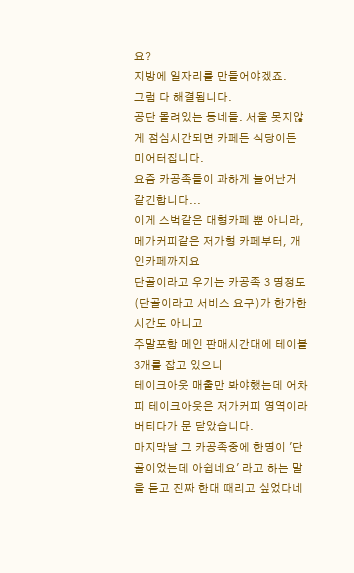요?
지방에 일자리를 만들어야겠죠.
그럼 다 해결됩니다.
공단 몰려있는 동네들. 서울 못지않게 점심시간되면 카페든 식당이든 미어터집니다.
요즘 카공족들이 과하게 늘어난거 같긴합니다...
이게 스벅같은 대형카페 뿐 아니라, 메가커피같은 저가형 카페부터, 개인카페까지요
단골이라고 우기는 카공족 3 명정도(단골이라고 서비스 요구)가 한가한 시간도 아니고
주말포함 메인 판매시간대에 테이블 3개를 잡고 있으니
테이크아웃 매출만 봐야했는데 어차피 테이크아웃은 저가커피 영역이라 버티다가 문 닫았습니다.
마지막날 그 카공족중에 한명이 '단골이었는데 아쉽네요' 라고 하는 말을 듣고 진짜 한대 때리고 싶었다네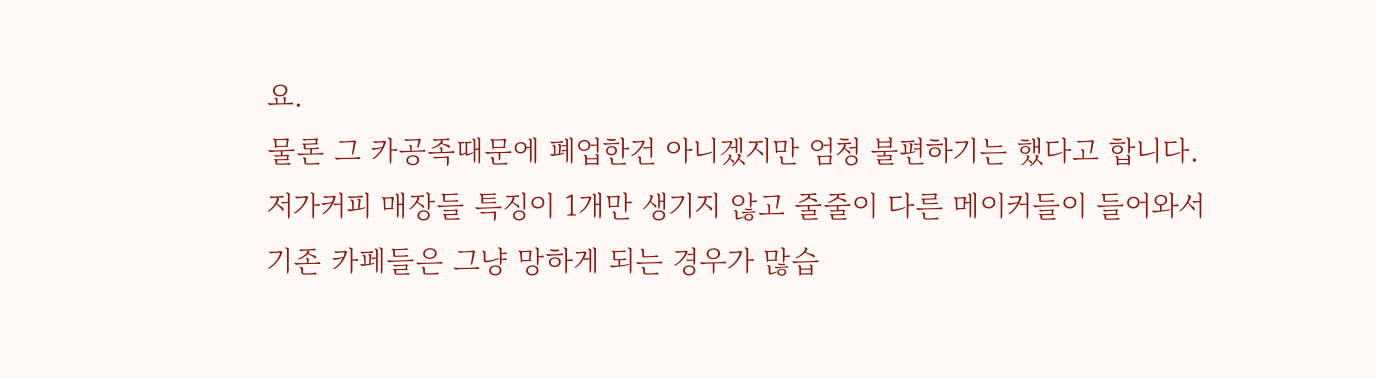요.
물론 그 카공족때문에 폐업한건 아니겠지만 엄청 불편하기는 했다고 합니다.
저가커피 매장들 특징이 1개만 생기지 않고 줄줄이 다른 메이커들이 들어와서
기존 카페들은 그냥 망하게 되는 경우가 많습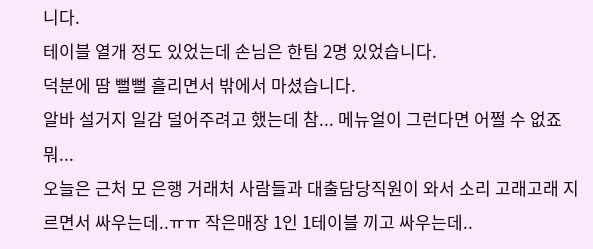니다.
테이블 열개 정도 있었는데 손님은 한팀 2명 있었습니다.
덕분에 땀 뻘뻘 흘리면서 밖에서 마셨습니다.
알바 설거지 일감 덜어주려고 했는데 참... 메뉴얼이 그런다면 어쩔 수 없죠 뭐...
오늘은 근처 모 은행 거래처 사람들과 대출담당직원이 와서 소리 고래고래 지르면서 싸우는데..ㅠㅠ 작은매장 1인 1테이블 끼고 싸우는데..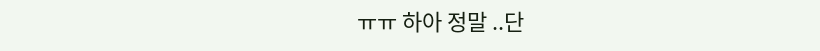ㅠㅠ 하아 정말 ..단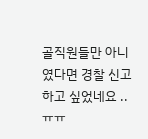골직원들만 아니였다면 경찰 신고하고 싶었네요 ..ㅠㅠ